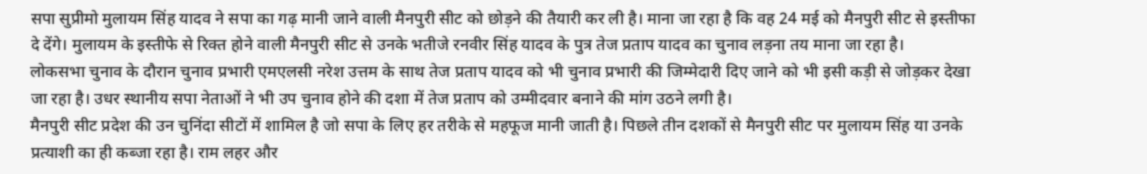सपा सुप्रीमो मुलायम सिंह यादव ने सपा का गढ़ मानी जाने वाली मैनपुरी सीट को छोड़ने की तैयारी कर ली है। माना जा रहा है कि वह 24 मई को मैनपुरी सीट से इस्तीफा दे देंगे। मुलायम के इस्तीफे से रिक्त होने वाली मैनपुरी सीट से उनके भतीजे रनवीर सिंह यादव के पुत्र तेज प्रताप यादव का चुनाव लड़ना तय माना जा रहा है।
लोकसभा चुनाव के दौरान चुनाव प्रभारी एमएलसी नरेश उत्तम के साथ तेज प्रताप यादव को भी चुनाव प्रभारी की जिम्मेदारी दिए जाने को भी इसी कड़ी से जोड़कर देखा जा रहा है। उधर स्थानीय सपा नेताओं ने भी उप चुनाव होने की दशा में तेज प्रताप को उम्मीदवार बनाने की मांग उठने लगी है।
मैनपुरी सीट प्रदेश की उन चुनिंदा सीटों में शामिल है जो सपा के लिए हर तरीके से महफूज मानी जाती है। पिछले तीन दशकों से मैनपुरी सीट पर मुलायम सिंह या उनके प्रत्याशी का ही कब्जा रहा है। राम लहर और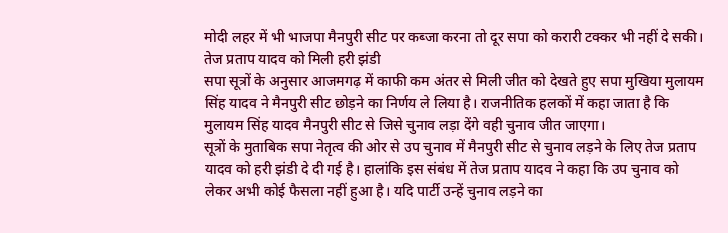मोदी लहर में भी भाजपा मैनपुरी सीट पर कब्जा करना तो दूर सपा को करारी टक्कर भी नहीं दे सकी।
तेज प्रताप यादव को मिली हरी झंडी
सपा सूत्रों के अनुसार आजमगढ़ में काफी कम अंतर से मिली जीत को देखते हुए सपा मुखिया मुलायम सिंह यादव ने मैनपुरी सीट छोड़ने का निर्णय ले लिया है। राजनीतिक हलकों में कहा जाता है कि मुलायम सिंह यादव मैनपुरी सीट से जिसे चुनाव लड़ा देंगे वही चुनाव जीत जाएगा।
सूत्रों के मुताबिक सपा नेतृत्व की ओर से उप चुनाव में मैनपुरी सीट से चुनाव लड़ने के लिए तेज प्रताप यादव को हरी झंडी दे दी गई है। हालांकि इस संबंध में तेज प्रताप यादव ने कहा कि उप चुनाव को लेकर अभी कोई फैसला नहीं हुआ है। यदि पार्टी उन्हें चुनाव लड़ने का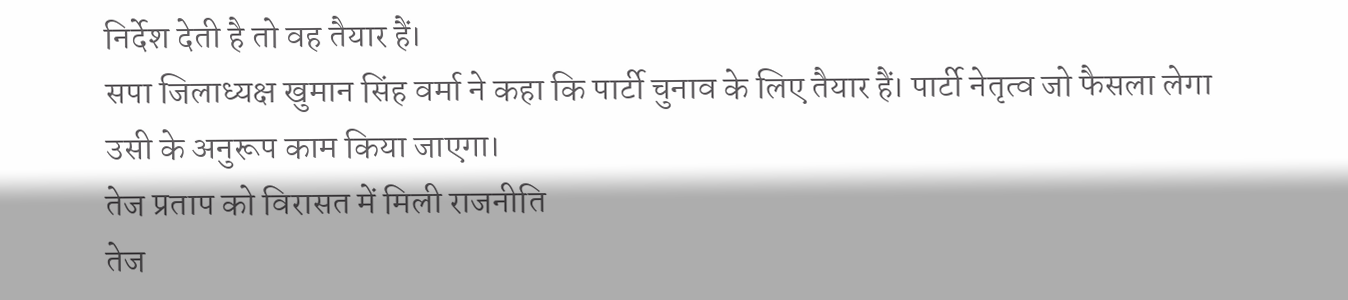निर्देश देती है तो वह तैयार हैं।
सपा जिलाध्यक्ष खुमान सिंह वर्मा ने कहा कि पार्टी चुनाव के लिए तैयार हैं। पार्टी नेतृत्व जो फैसला लेगा उसी के अनुरूप काम किया जाएगा।
तेज प्रताप को विरासत में मिली राजनीति
तेज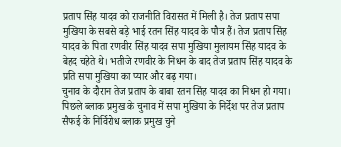प्रताप सिंह यादव को राजनीति विरासत में मिली है। तेज प्रताप सपा मुखिया के सबसे बड़े भाई रतन सिंह यादव के पौत्र हैं। तेज प्रताप सिंह यादव के पिता रणवीर सिंह यादव सपा मुखिया मुलायम सिंह यादव के बेहद चहेते थे। भतीजे रणवीर के निधन के बाद तेज प्रताप सिंह यादव के प्रति सपा मुखिया का प्यार और बढ़ गया।
चुनाव के दौरान तेज प्रताप के बाबा रतन सिंह यादव का निधन हो गया। पिछले ब्लाक प्रमुख के चुनाव में सपा मुखिया के निर्देश पर तेज प्रताप सैफई के निर्विरोध ब्लाक प्रमुख चुने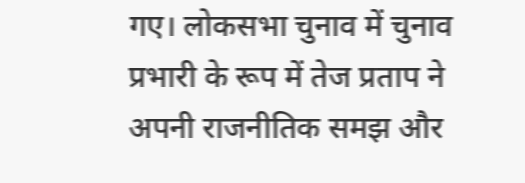गए। लोकसभा चुनाव में चुनाव प्रभारी के रूप में तेज प्रताप ने अपनी राजनीतिक समझ और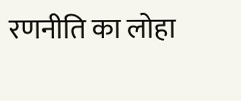रणनीति का लोहा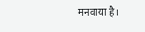मनवाया है।